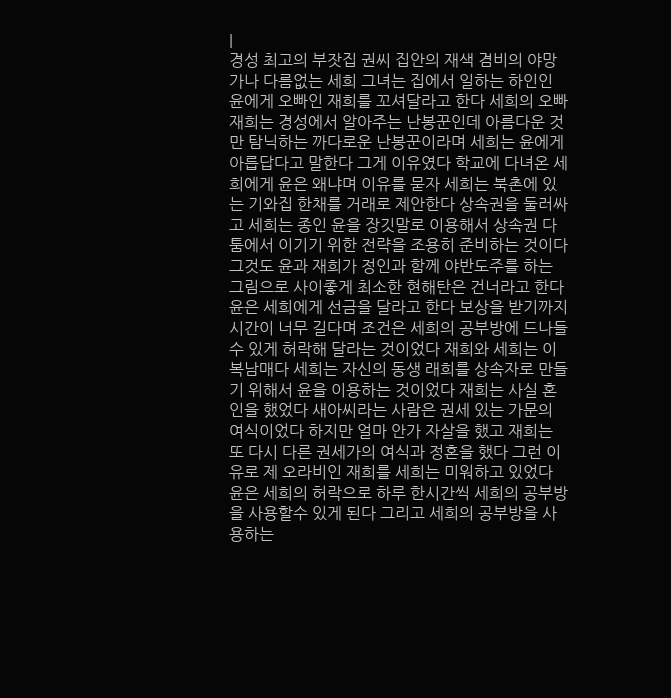|
경성 최고의 부잣집 권씨 집안의 재색 겸비의 야망가나 다름없는 세희 그녀는 집에서 일하는 하인인 윤에게 오빠인 재희를 꼬셔달라고 한다 세희의 오빠 재희는 경성에서 알아주는 난봉꾼인데 아름다운 것만 탐닉하는 까다로운 난봉꾼이라며 세희는 윤에게 아릅답다고 말한다 그게 이유였다 학교에 다녀온 세희에게 윤은 왜냐며 이유를 묻자 세희는 북촌에 있는 기와집 한채를 거래로 제안한다 상속권을 둘러싸고 세희는 종인 윤을 장깃말로 이용해서 상속권 다툼에서 이기기 위한 전략을 조용히 준비하는 것이다 그것도 윤과 재희가 정인과 함께 야반도주를 하는 그림으로 사이좋게 최소한 현해탄은 건너라고 한다
윤은 세희에게 선금을 달라고 한다 보상을 받기까지 시간이 너무 길다며 조건은 세희의 공부방에 드나들수 있게 허락해 달라는 것이었다 재희와 세희는 이복남매다 세희는 자신의 동생 래희를 상속자로 만들기 위해서 윤을 이용하는 것이었다 재희는 사실 혼인을 했었다 새아씨라는 사람은 권세 있는 가문의 여식이었다 하지만 얼마 안가 자살을 했고 재희는 또 다시 다른 권세가의 여식과 정혼을 했다 그런 이유로 제 오라비인 재희를 세희는 미워하고 있었다 윤은 세희의 허락으로 하루 한시간씩 세희의 공부방을 사용할수 있게 된다 그리고 세희의 공부방을 사용하는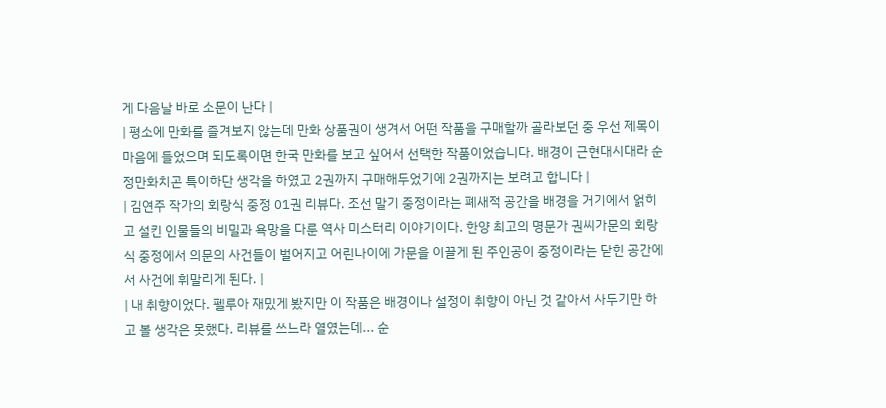게 다음날 바로 소문이 난다 |
| 평소에 만화를 즐겨보지 않는데 만화 상품권이 생겨서 어떤 작품을 구매할까 골라보던 중 우선 제목이 마음에 들었으며 되도록이면 한국 만화를 보고 싶어서 선택한 작품이었습니다. 배경이 근현대시대라 순정만화치곤 특이하단 생각을 하였고 2권까지 구매해두었기에 2권까지는 보려고 합니다 |
| 김연주 작가의 회랑식 중정 01권 리뷰다. 조선 말기 중정이라는 폐새적 공간을 배경을 거기에서 얽히고 설킨 인물들의 비밀과 욕망을 다룬 역사 미스터리 이야기이다. 한양 최고의 명문가 권씨가문의 회랑식 중정에서 의문의 사건들이 벌어지고 어린나이에 가문을 이끌게 된 주인공이 중정이라는 닫힌 공간에서 사건에 휘말리게 된다. |
| 내 취향이었다. 펠루아 재밌게 봤지만 이 작품은 배경이나 설정이 취향이 아닌 것 같아서 사두기만 하고 볼 생각은 못했다. 리뷰를 쓰느라 열였는데... 순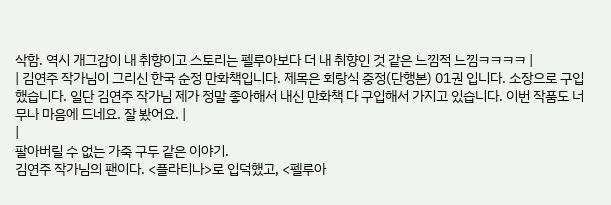삭함. 역시 개그감이 내 취향이고 스토리는 펠루아보다 더 내 취향인 것 같은 느낌적 느낌ㅋㅋㅋㅋ |
| 김연주 작가님이 그리신 한국 순정 만화책입니다. 제목은 회랑식 중정(단행본) 01권 입니다. 소장으로 구입했습니다. 일단 김연주 작가님 제가 정말 좋아해서 내신 만화책 다 구입해서 가지고 있습니다. 이번 작품도 너무나 마음에 드네요. 잘 봤어요. |
|
팔아버릴 수 없는 가죽 구두 같은 이야기.
김연주 작가님의 팬이다. <플라티나>로 입덕했고, <펠루아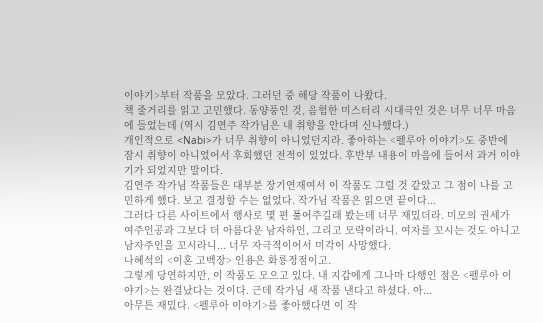이야기>부터 작품을 모았다. 그러던 중 해당 작품이 나왔다.
책 줄거리를 읽고 고민했다. 동양풍인 것, 음험한 미스터리 시대극인 것은 너무 너무 마음에 들었는데 (역시 김연주 작가님은 내 취향을 안다며 신나했다.)
개인적으로 <Nabi>가 너무 취향이 아니었던지라. 좋아하는 <펠루아 이야기>도 중반에 잠시 취향이 아니었어서 후회했던 전적이 있었다. 후반부 내용이 마음에 들어서 과거 이야기가 되었지만 말이다.
김연주 작가님 작품들은 대부분 장기연재여서 이 작품도 그럴 것 같았고 그 점이 나를 고민하게 했다. 보고 결정할 수는 없었다. 작가님 작품은 읽으면 끝이다...
그러다 다른 사이트에서 행사로 몇 편 풀어주길래 봤는데 너무 재밌더라. 미모의 권세가 여주인공과 그보다 더 아름다운 남자하인, 그리고 모략이라니. 여자를 꼬시는 것도 아니고 남자주인을 꼬시라니... 너무 자극적이어서 미각이 사망했다.
나혜석의 <이혼 고백장> 인용은 화룡정점이고.
그렇게 당연하지만, 이 작품도 모으고 있다. 내 지갑에게 그나마 다행인 점은 <펠루아 이야기>는 완결났다는 것이다. 근데 작가님 새 작품 낸다고 하셨다. 아...
아무튼 재밌다. <펠루아 이야기>를 좋아했다면 이 작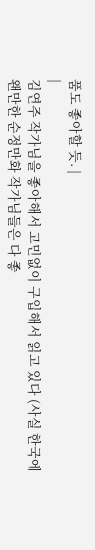품도 좋아할 듯. |
|
김연주 작가님을 좋아해서 고민없이 구입해서 읽고 있다 (사실 한국에 왠만한 순정만화 작가님들은 다 좋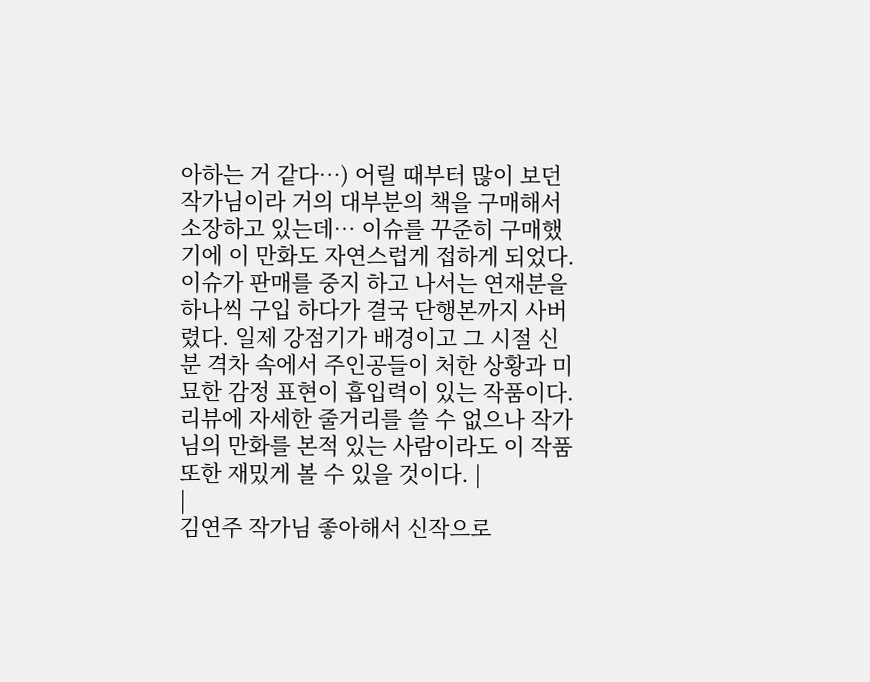아하는 거 같다…) 어릴 때부터 많이 보던 작가님이라 거의 대부분의 책을 구매해서 소장하고 있는데… 이슈를 꾸준히 구매했기에 이 만화도 자연스럽게 접하게 되었다. 이슈가 판매를 중지 하고 나서는 연재분을 하나씩 구입 하다가 결국 단행본까지 사버렸다. 일제 강점기가 배경이고 그 시절 신분 격차 속에서 주인공들이 처한 상황과 미묘한 감정 표현이 흡입력이 있는 작품이다. 리뷰에 자세한 줄거리를 쓸 수 없으나 작가님의 만화를 본적 있는 사람이라도 이 작품 또한 재밌게 볼 수 있을 것이다. |
|
김연주 작가님 좋아해서 신작으로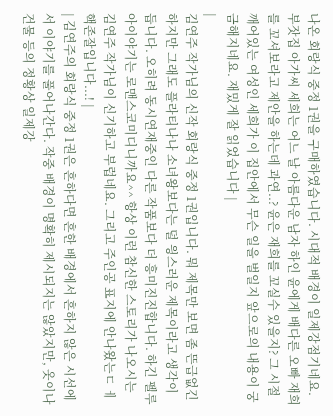나온 회랑식 중정 1권을 구매하였습니다. 시대적 배경이 일제강점기네요. 부잣집 아가씨 세희는 어느 날 아름다운 남자 하인 윤에게 배다른 오빠 재희를 꼬셔보라고 제안을 하는데 과연..? 윤은 재희를 꼬실수 있을지? 그 시절 깨어있는 여성인 세희가 이 집안에서 무슨 일을 벌일지 앞으로의 내용이 궁금해지네요. 재밌게 잘 읽었습니다 |
|
김연주 작가님의 신작 회랑식 중정 1권입니다. 뭐 제목만 보면 좀 뜬급없긴하지만 그래도 플라티나나 소녀왕보다는 덜 읭스러운 제목이라고 생각이 듭니다. 오히려 동시연재중인 다른 작품보다 더 흥미진진합니다. 하긴 펠루아이야기는 로맨스코미디니까요^^ 항상 이런 참신한 스토리가 나오시는 김연주 작가님이 신기하고 부럽네요. 그리고 주인공 표지에 안나왔는ㄷ ㅔ핵존잘입니다...! |
| 김연주의 회랑식 중정 1권은 흔하다면 흔한 배경에서 흔하지 않은 시선에서 이야기를 풀어나간다. 작중 배경이 명확히 제시되지는 않았지만, 옷이나 건물 등의 정황상 일제강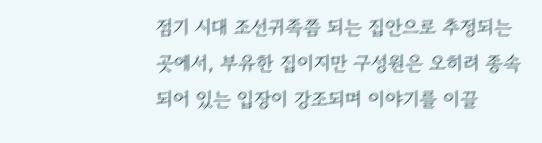점기 시대 조선귀족쯤 되는 집안으로 추정되는 곳에서, 부유한 집이지만 구성원은 오히려 종속되어 있는 입장이 강조되며 이야기를 이끌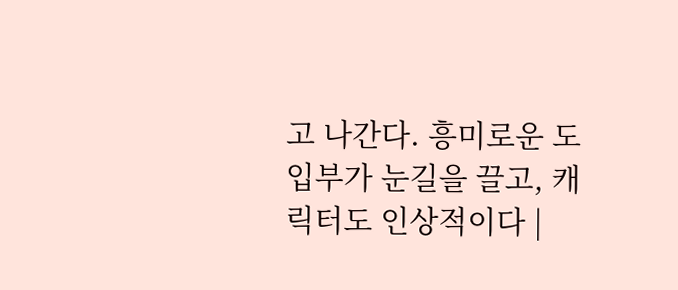고 나간다. 흥미로운 도입부가 눈길을 끌고, 캐릭터도 인상적이다 |